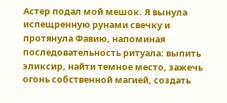Астер подал мой мешок. Я вынула испещренную рунами свечку и протянула Фавию, напоминая последовательность ритуала: выпить эликсир, найти темное место, зажечь огонь собственной магией, создать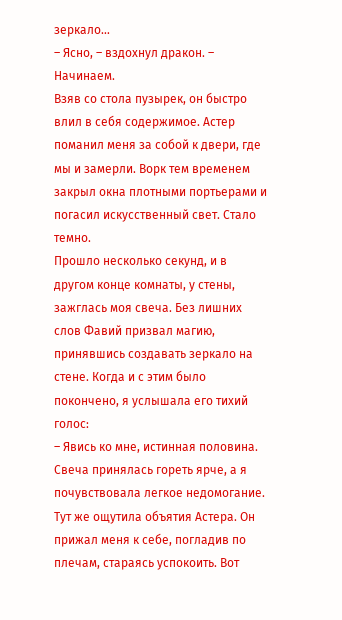зеркало…
– Ясно, – вздохнул дракон. – Начинаем.
Взяв со стола пузырек, он быстро влил в себя содержимое. Астер поманил меня за собой к двери, где мы и замерли. Ворк тем временем закрыл окна плотными портьерами и погасил искусственный свет. Стало темно.
Прошло несколько секунд, и в другом конце комнаты, у стены, зажглась моя свеча. Без лишних слов Фавий призвал магию, принявшись создавать зеркало на стене. Когда и с этим было покончено, я услышала его тихий голос:
– Явись ко мне, истинная половина.
Свеча принялась гореть ярче, а я почувствовала легкое недомогание. Тут же ощутила объятия Астера. Он прижал меня к себе, погладив по плечам, стараясь успокоить. Вот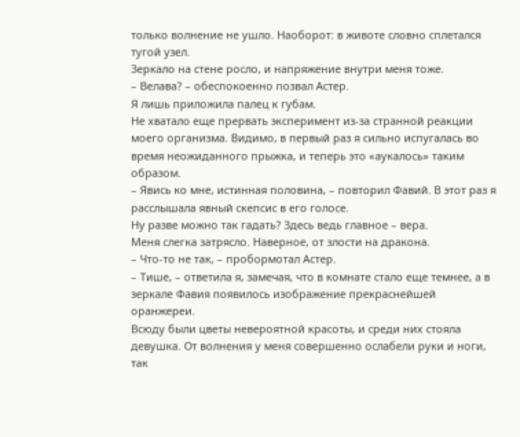только волнение не ушло. Наоборот: в животе словно сплетался тугой узел.
Зеркало на стене росло, и напряжение внутри меня тоже.
– Велава? – обеспокоенно позвал Астер.
Я лишь приложила палец к губам.
Не хватало еще прервать эксперимент из-за странной реакции моего организма. Видимо, в первый раз я сильно испугалась во время неожиданного прыжка, и теперь это «аукалось» таким образом.
– Явись ко мне, истинная половина, – повторил Фавий. В этот раз я расслышала явный скепсис в его голосе.
Ну разве можно так гадать? Здесь ведь главное – вера.
Меня слегка затрясло. Наверное, от злости на дракона.
– Что-то не так, – пробормотал Астер.
– Тише, – ответила я, замечая, что в комнате стало еще темнее, а в зеркале Фавия появилось изображение прекраснейшей оранжереи.
Всюду были цветы невероятной красоты, и среди них стояла девушка. От волнения у меня совершенно ослабели руки и ноги, так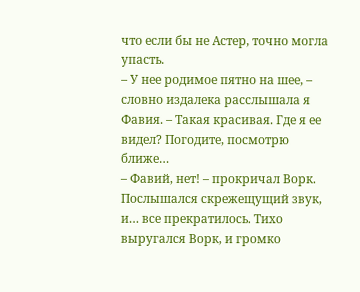что если бы не Астер, точно могла упасть.
– У нее родимое пятно на шее, – словно издалека расслышала я Фавия. – Такая красивая. Где я ее видел? Погодите, посмотрю ближе…
– Фавий, нет! – прокричал Ворк.
Послышался скрежещущий звук, и… все прекратилось. Тихо выругался Ворк, и громко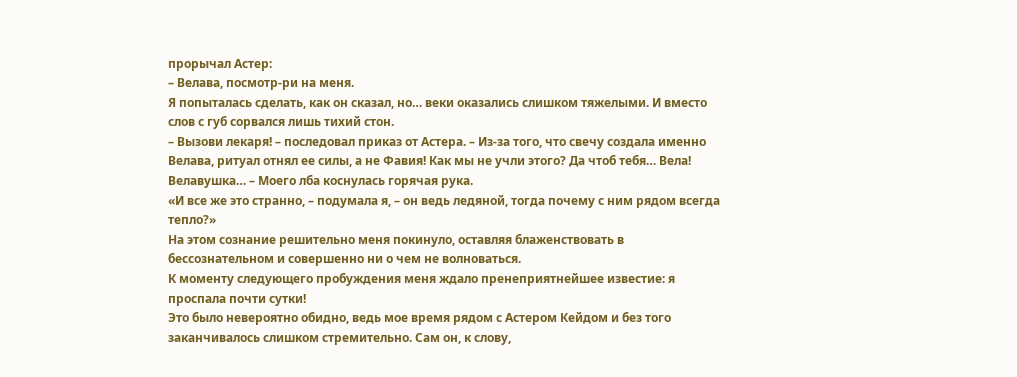прорычал Астер:
– Велава, посмотр-ри на меня.
Я попыталась сделать, как он сказал, но… веки оказались слишком тяжелыми. И вместо слов с губ сорвался лишь тихий стон.
– Вызови лекаря! – последовал приказ от Астера. – Из-за того, что свечу создала именно Велава, ритуал отнял ее силы, а не Фавия! Как мы не учли этого? Да чтоб тебя… Вела! Велавушка… – Моего лба коснулась горячая рука.
«И все же это странно, – подумала я, – он ведь ледяной, тогда почему с ним рядом всегда тепло?»
На этом сознание решительно меня покинуло, оставляя блаженствовать в бессознательном и совершенно ни о чем не волноваться.
К моменту следующего пробуждения меня ждало пренеприятнейшее известие: я проспала почти сутки!
Это было невероятно обидно, ведь мое время рядом с Астером Кейдом и без того заканчивалось слишком стремительно. Сам он, к слову,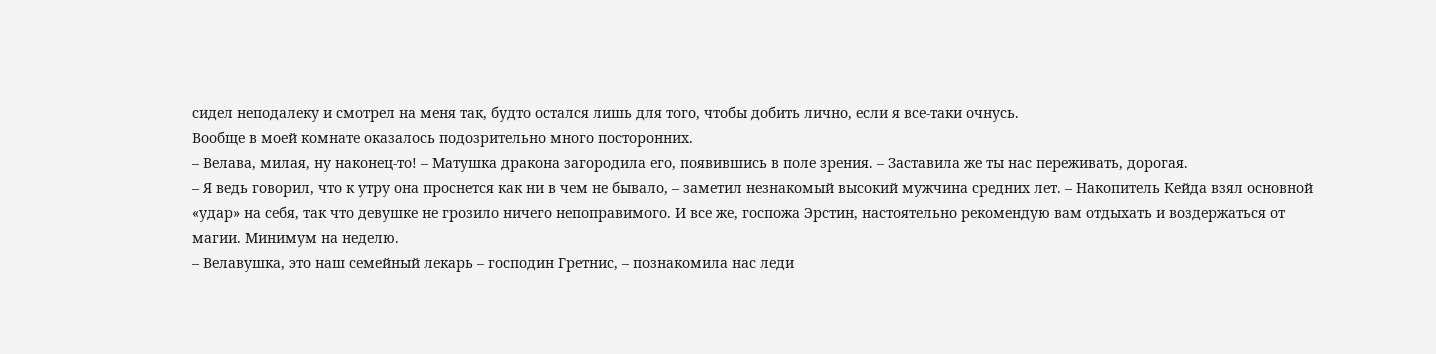сидел неподалеку и смотрел на меня так, будто остался лишь для того, чтобы добить лично, если я все-таки очнусь.
Вообще в моей комнате оказалось подозрительно много посторонних.
– Велава, милая, ну наконец-то! – Матушка дракона загородила его, появившись в поле зрения. – Заставила же ты нас переживать, дорогая.
– Я ведь говорил, что к утру она проснется как ни в чем не бывало, – заметил незнакомый высокий мужчина средних лет. – Накопитель Кейда взял основной «удар» на себя, так что девушке не грозило ничего непоправимого. И все же, госпожа Эрстин, настоятельно рекомендую вам отдыхать и воздержаться от магии. Минимум на неделю.
– Велавушка, это наш семейный лекарь – господин Гретнис, – познакомила нас леди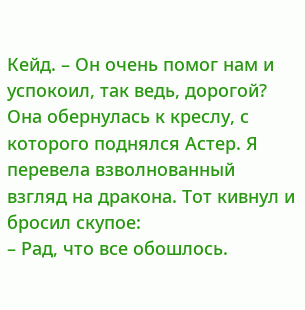Кейд. – Он очень помог нам и успокоил, так ведь, дорогой?
Она обернулась к креслу, с которого поднялся Астер. Я перевела взволнованный взгляд на дракона. Тот кивнул и бросил скупое:
– Рад, что все обошлось.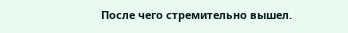После чего стремительно вышел.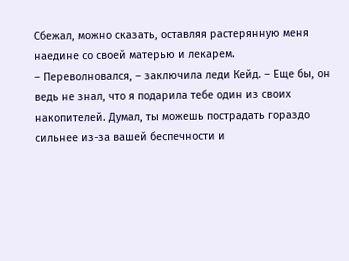Сбежал, можно сказать, оставляя растерянную меня наедине со своей матерью и лекарем.
– Переволновался, – заключила леди Кейд. – Еще бы, он ведь не знал, что я подарила тебе один из своих накопителей. Думал, ты можешь пострадать гораздо сильнее из-за вашей беспечности и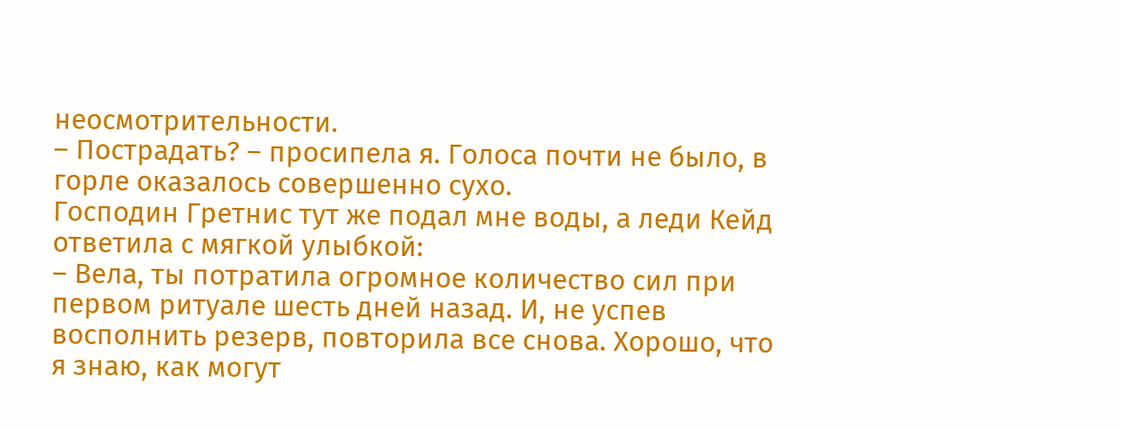неосмотрительности.
– Пострадать? – просипела я. Голоса почти не было, в горле оказалось совершенно сухо.
Господин Гретнис тут же подал мне воды, а леди Кейд ответила с мягкой улыбкой:
– Вела, ты потратила огромное количество сил при первом ритуале шесть дней назад. И, не успев восполнить резерв, повторила все снова. Хорошо, что я знаю, как могут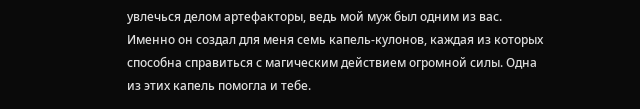увлечься делом артефакторы, ведь мой муж был одним из вас. Именно он создал для меня семь капель-кулонов, каждая из которых способна справиться с магическим действием огромной силы. Одна из этих капель помогла и тебе.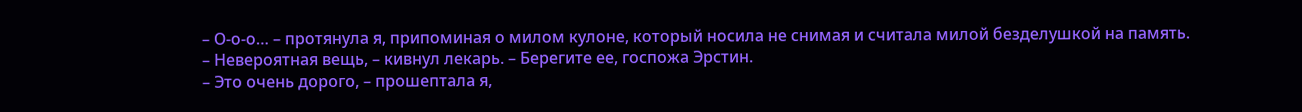– О-о-о… – протянула я, припоминая о милом кулоне, который носила не снимая и считала милой безделушкой на память.
– Невероятная вещь, – кивнул лекарь. – Берегите ее, госпожа Эрстин.
– Это очень дорого, – прошептала я,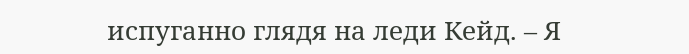испуганно глядя на леди Кейд. – Я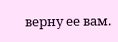верну ее вам.